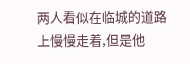两人看似在临城的道路上慢慢走着,但是他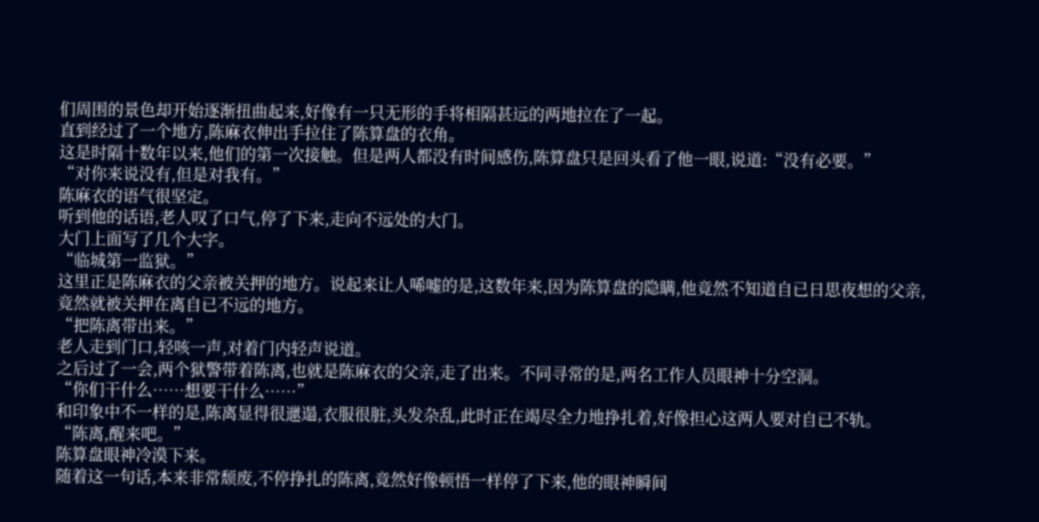们周围的景色却开始逐渐扭曲起来,好像有一只无形的手将相隔甚远的两地拉在了一起。
直到经过了一个地方,陈麻衣伸出手拉住了陈算盘的衣角。
这是时隔十数年以来,他们的第一次接触。但是两人都没有时间感伤,陈算盘只是回头看了他一眼,说道:“没有必要。”
“对你来说没有,但是对我有。”
陈麻衣的语气很坚定。
听到他的话语,老人叹了口气,停了下来,走向不远处的大门。
大门上面写了几个大字。
“临城第一监狱。”
这里正是陈麻衣的父亲被关押的地方。说起来让人唏嘘的是,这数年来,因为陈算盘的隐瞒,他竟然不知道自已日思夜想的父亲,竟然就被关押在离自已不远的地方。
“把陈离带出来。”
老人走到门口,轻咳一声,对着门内轻声说道。
之后过了一会,两个狱警带着陈离,也就是陈麻衣的父亲,走了出来。不同寻常的是,两名工作人员眼神十分空洞。
“你们干什么……想要干什么……”
和印象中不一样的是,陈离显得很邋遢,衣服很脏,头发杂乱,此时正在竭尽全力地挣扎着,好像担心这两人要对自已不轨。
“陈离,醒来吧。”
陈算盘眼神冷漠下来。
随着这一句话,本来非常颓废,不停挣扎的陈离,竟然好像顿悟一样停了下来,他的眼神瞬间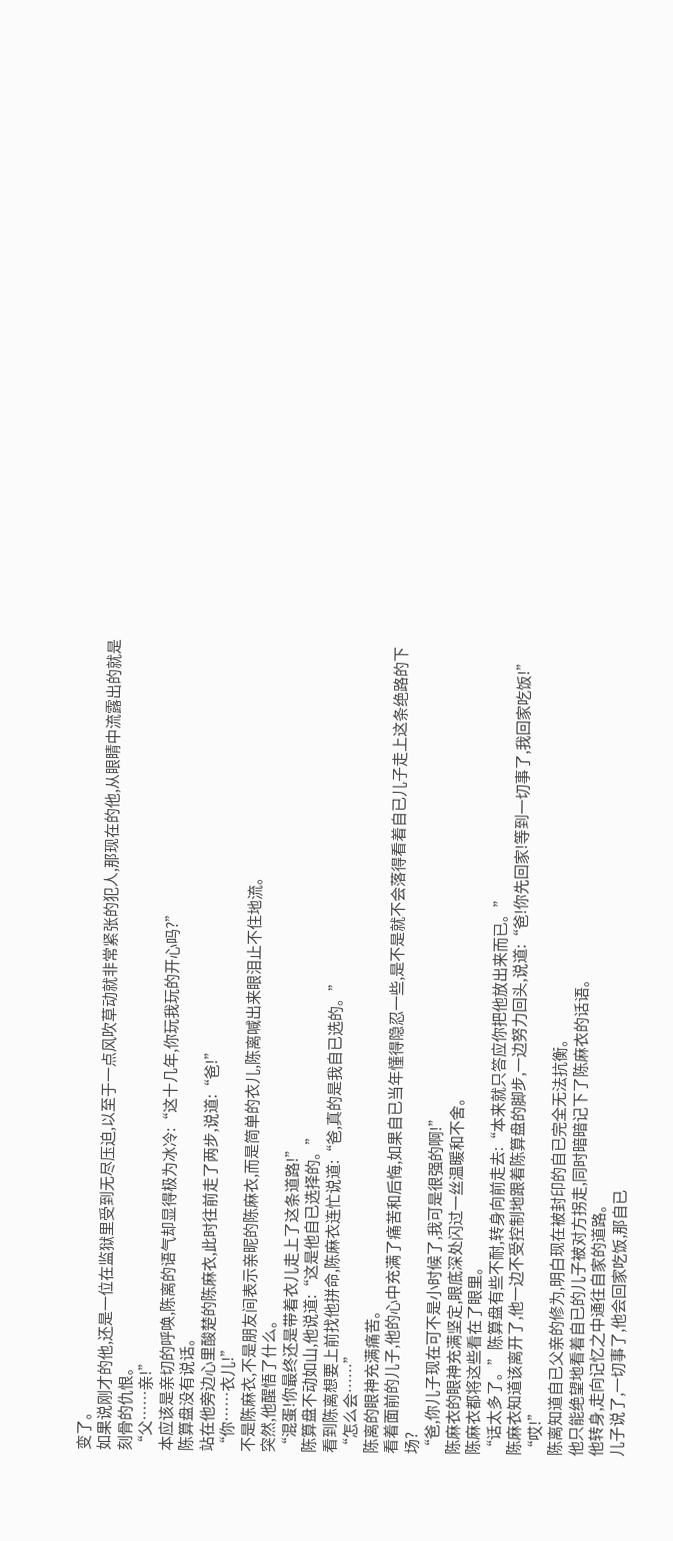变了。
如果说刚才的他,还是一位在监狱里受到无尽压迫,以至于一点风吹草动就非常紧张的犯人,那现在的他,从眼睛中流露出的就是刻骨的仇恨。
“父……亲!”
本应该是亲切的呼唤,陈离的语气却显得极为冰冷:“这十几年,你玩我玩的开心吗?”
陈算盘没有说话。
站在他旁边心里酸楚的陈麻衣,此时往前走了两步,说道:“爸!”
“你……衣儿!”
不是陈麻衣,不是朋友间表示亲昵的陈麻衣,而是简单的衣儿,陈离喊出来眼泪止不住地流。
突然,他醒悟了什么。
“混蛋!你最终还是带着衣儿走上了这条道路!”
陈算盘不动如山,他说道:“这是他自已选择的。”
看到陈离想要上前找他拼命,陈麻衣连忙说道:“爸,真的是我自已选的。”
“怎么会……”
陈离的眼神充满痛苦。
看着面前的儿子,他的心中充满了痛苦和后悔,如果自已当年懂得隐忍一些,是不是就不会落得看着自已儿子走上这条绝路的下场?
“爸,你儿子现在可不是小时候了,我可是很强的啊!”
陈麻衣的眼神充满坚定,眼底深处闪过一丝温暖和不舍。
陈麻衣都将这些看在了眼里。
“话太多了。”陈算盘有些不耐,转身向前走去:“本来就只答应你把他放出来而已。”
陈麻衣知道该离开了,他一边不受控制地跟着陈算盘的脚步,一边努力回头,说道:“爸!你先回家!等到一切事了,我回家吃饭!”
“哎!”
陈离知道自已父亲的修为,明白现在被封印的自已完全无法抗衡。
他只能绝望地看着自已的儿子被对方拐走,同时暗暗记下了陈麻衣的话语。
他转身,走向记忆之中通往自家的道路。
儿子说了,一切事了,他会回家吃饭,那自已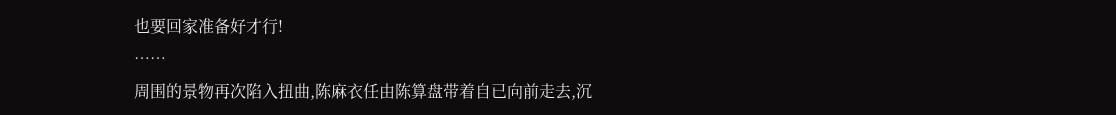也要回家准备好才行!
……
周围的景物再次陷入扭曲,陈麻衣任由陈算盘带着自已向前走去,沉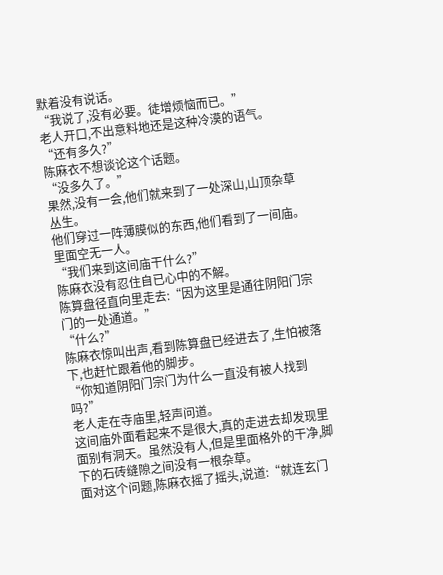默着没有说话。
“我说了,没有必要。徒增烦恼而已。”
老人开口,不出意料地还是这种冷漠的语气。
“还有多久?”
陈麻衣不想谈论这个话题。
“没多久了。”
果然,没有一会,他们就来到了一处深山,山顶杂草丛生。
他们穿过一阵薄膜似的东西,他们看到了一间庙。
里面空无一人。
“我们来到这间庙干什么?”
陈麻衣没有忍住自已心中的不解。
陈算盘径直向里走去:“因为这里是通往阴阳门宗门的一处通道。”
“什么?”
陈麻衣惊叫出声,看到陈算盘已经进去了,生怕被落下,也赶忙跟着他的脚步。
“你知道阴阳门宗门为什么一直没有被人找到吗?”
老人走在寺庙里,轻声问道。
这间庙外面看起来不是很大,真的走进去却发现里面别有洞天。虽然没有人,但是里面格外的干净,脚下的石砖缝隙之间没有一根杂草。
面对这个问题,陈麻衣摇了摇头,说道:“就连玄门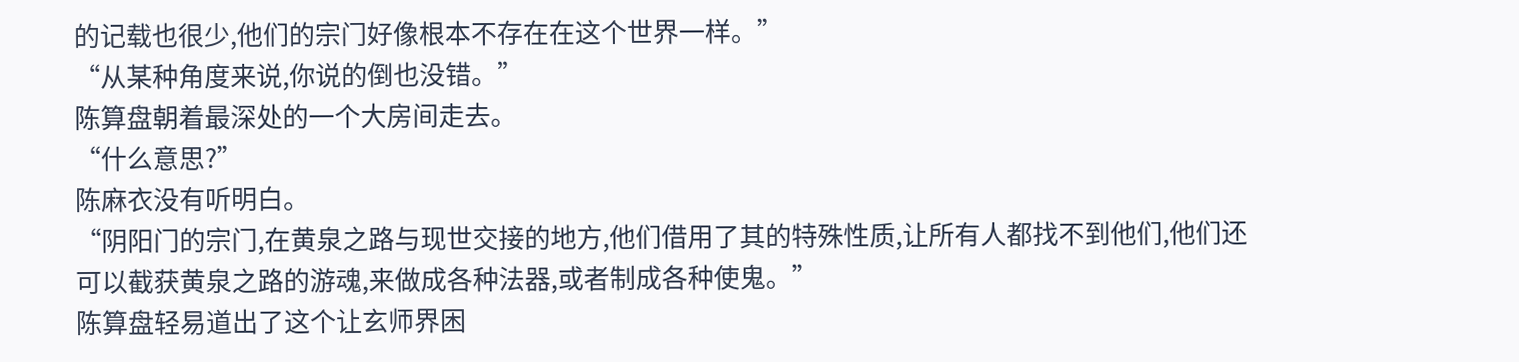的记载也很少,他们的宗门好像根本不存在在这个世界一样。”
“从某种角度来说,你说的倒也没错。”
陈算盘朝着最深处的一个大房间走去。
“什么意思?”
陈麻衣没有听明白。
“阴阳门的宗门,在黄泉之路与现世交接的地方,他们借用了其的特殊性质,让所有人都找不到他们,他们还可以截获黄泉之路的游魂,来做成各种法器,或者制成各种使鬼。”
陈算盘轻易道出了这个让玄师界困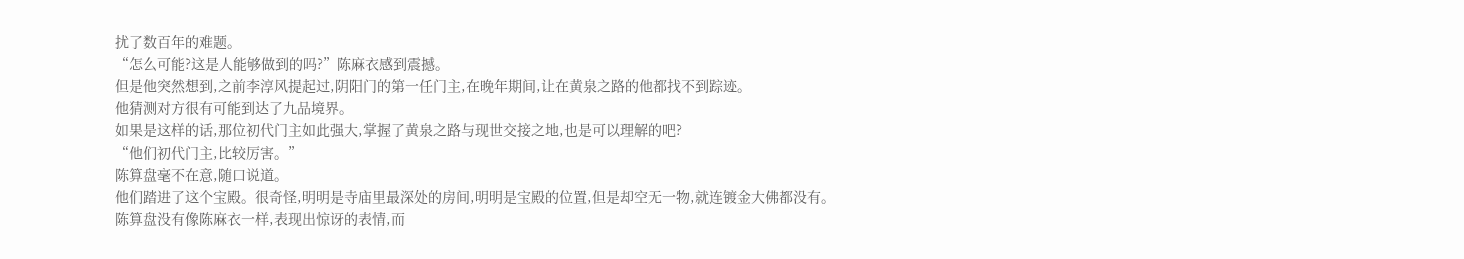扰了数百年的难题。
“怎么可能?这是人能够做到的吗?”陈麻衣感到震撼。
但是他突然想到,之前李淳风提起过,阴阳门的第一任门主,在晚年期间,让在黄泉之路的他都找不到踪迹。
他猜测对方很有可能到达了九品境界。
如果是这样的话,那位初代门主如此强大,掌握了黄泉之路与现世交接之地,也是可以理解的吧?
“他们初代门主,比较厉害。”
陈算盘毫不在意,随口说道。
他们踏进了这个宝殿。很奇怪,明明是寺庙里最深处的房间,明明是宝殿的位置,但是却空无一物,就连镀金大佛都没有。
陈算盘没有像陈麻衣一样,表现出惊讶的表情,而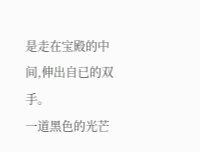是走在宝殿的中间,伸出自已的双手。
一道黑色的光芒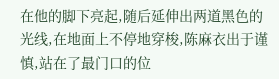在他的脚下亮起,随后延伸出两道黑色的光线,在地面上不停地穿梭,陈麻衣出于谨慎,站在了最门口的位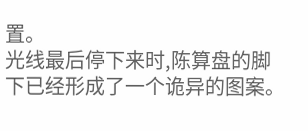置。
光线最后停下来时,陈算盘的脚下已经形成了一个诡异的图案。